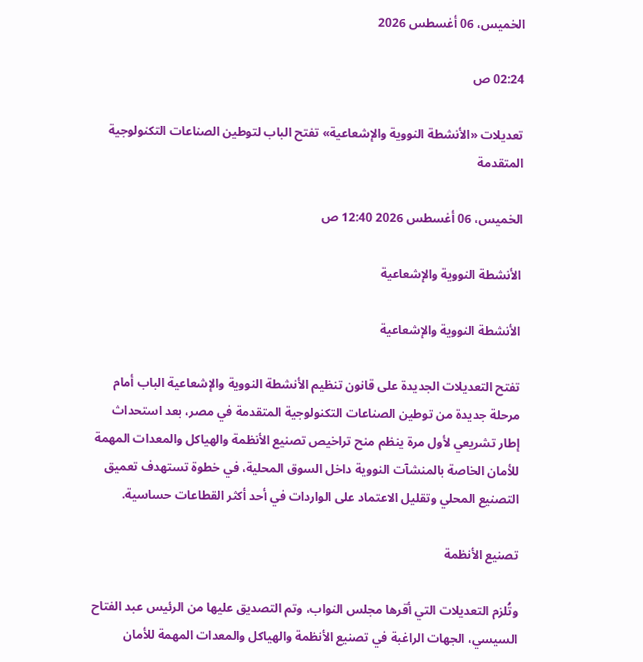الخميس، 06 أغسطس 2026

02:24 ص

تعديلات «الأنشطة النووية والإشعاعية» تفتح الباب لتوطين الصناعات التكنولوجية المتقدمة

الخميس، 06 أغسطس 2026 12:40 ص

الأنشطة النووية والإشعاعية

الأنشطة النووية والإشعاعية

تفتح التعديلات الجديدة على قانون تنظيم الأنشطة النووية والإشعاعية الباب أمام مرحلة جديدة من توطين الصناعات التكنولوجية المتقدمة في مصر، بعد استحداث إطار تشريعي لأول مرة ينظم منح تراخيص تصنيع الأنظمة والهياكل والمعدات المهمة للأمان الخاصة بالمنشآت النووية داخل السوق المحلية، في خطوة تستهدف تعميق التصنيع المحلي وتقليل الاعتماد على الواردات في أحد أكثر القطاعات حساسية.

تصنيع الأنظمة

وتُلزم التعديلات التي أقرها مجلس النواب، وتم التصديق عليها من الرئيس عبد الفتاح السيسي، الجهات الراغبة في تصنيع الأنظمة والهياكل والمعدات المهمة للأمان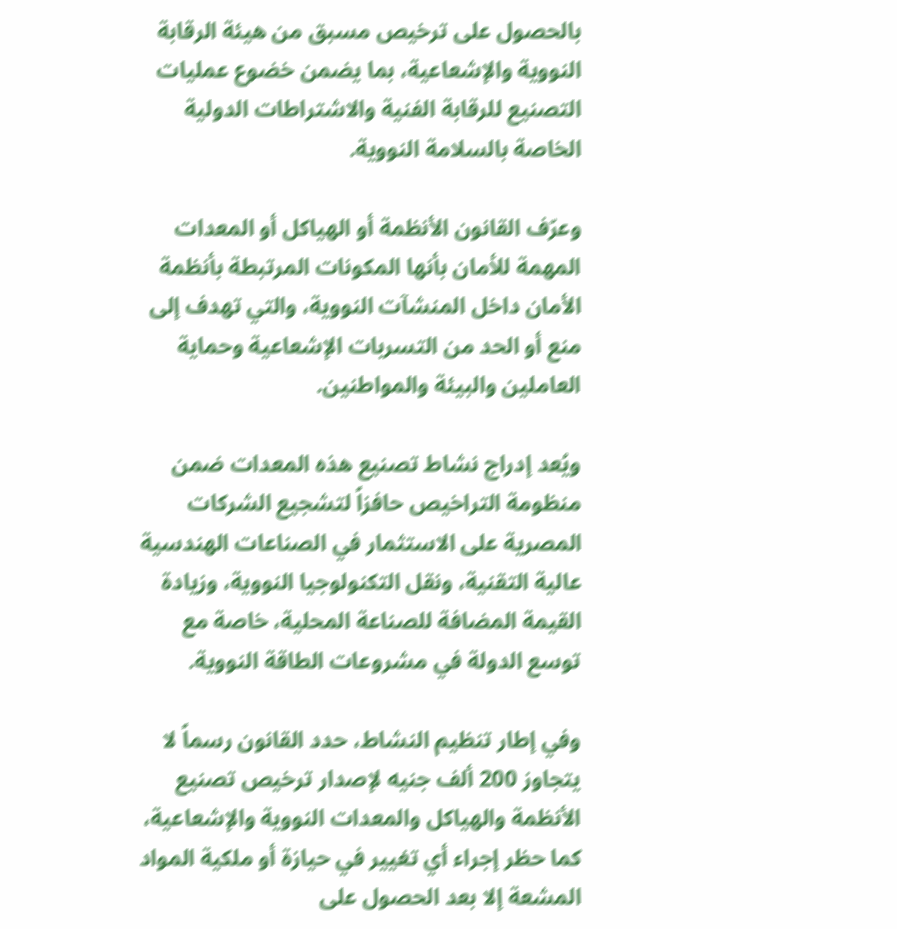بالحصول على ترخيص مسبق من هيئة الرقابة النووية والإشعاعية، بما يضمن خضوع عمليات التصنيع للرقابة الفنية والاشتراطات الدولية الخاصة بالسلامة النووية.

وعرّف القانون الأنظمة أو الهياكل أو المعدات المهمة للأمان بأنها المكونات المرتبطة بأنظمة الأمان داخل المنشآت النووية، والتي تهدف إلى منع أو الحد من التسربات الإشعاعية وحماية العاملين والبيئة والمواطنين.

ويُعد إدراج نشاط تصنيع هذه المعدات ضمن منظومة التراخيص حافزاً لتشجيع الشركات المصرية على الاستثمار في الصناعات الهندسية عالية التقنية، ونقل التكنولوجيا النووية، وزيادة القيمة المضافة للصناعة المحلية، خاصة مع توسع الدولة في مشروعات الطاقة النووية.

وفي إطار تنظيم النشاط، حدد القانون رسماً لا يتجاوز 200 ألف جنيه لإصدار ترخيص تصنيع الأنظمة والهياكل والمعدات النووية والإشعاعية، كما حظر إجراء أي تغيير في حيازة أو ملكية المواد المشعة إلا بعد الحصول على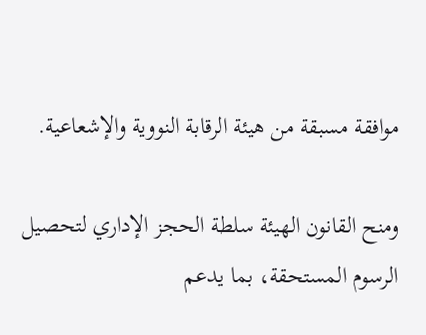موافقة مسبقة من هيئة الرقابة النووية والإشعاعية.

ومنح القانون الهيئة سلطة الحجز الإداري لتحصيل الرسوم المستحقة، بما يدعم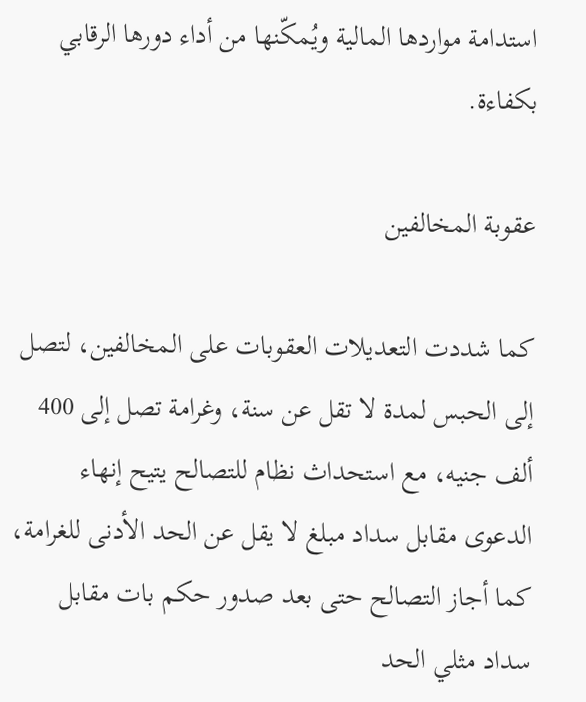استدامة مواردها المالية ويُمكّنها من أداء دورها الرقابي بكفاءة.

عقوبة المخالفين

كما شددت التعديلات العقوبات على المخالفين، لتصل إلى الحبس لمدة لا تقل عن سنة، وغرامة تصل إلى 400 ألف جنيه، مع استحداث نظام للتصالح يتيح إنهاء الدعوى مقابل سداد مبلغ لا يقل عن الحد الأدنى للغرامة، كما أجاز التصالح حتى بعد صدور حكم بات مقابل سداد مثلي الحد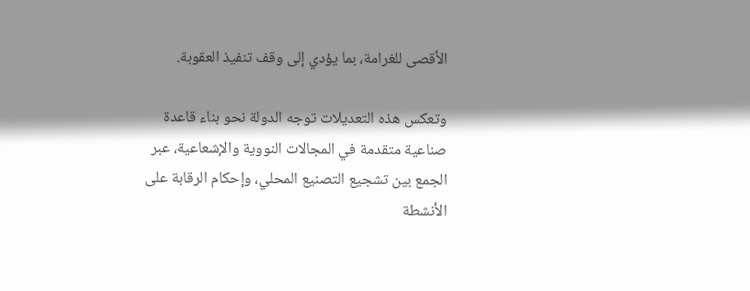الأقصى للغرامة، بما يؤدي إلى وقف تنفيذ العقوبة.

وتعكس هذه التعديلات توجه الدولة نحو بناء قاعدة صناعية متقدمة في المجالات النووية والإشعاعية، عبر الجمع بين تشجيع التصنيع المحلي، وإحكام الرقابة على الأنشطة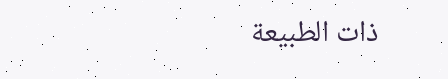ذات الطبيعة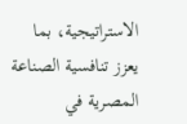الاستراتيجية، بما يعزز تنافسية الصناعة المصرية في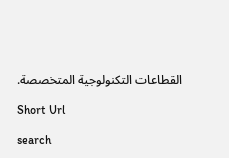القطاعات التكنولوجية المتخصصة.

Short Url

search